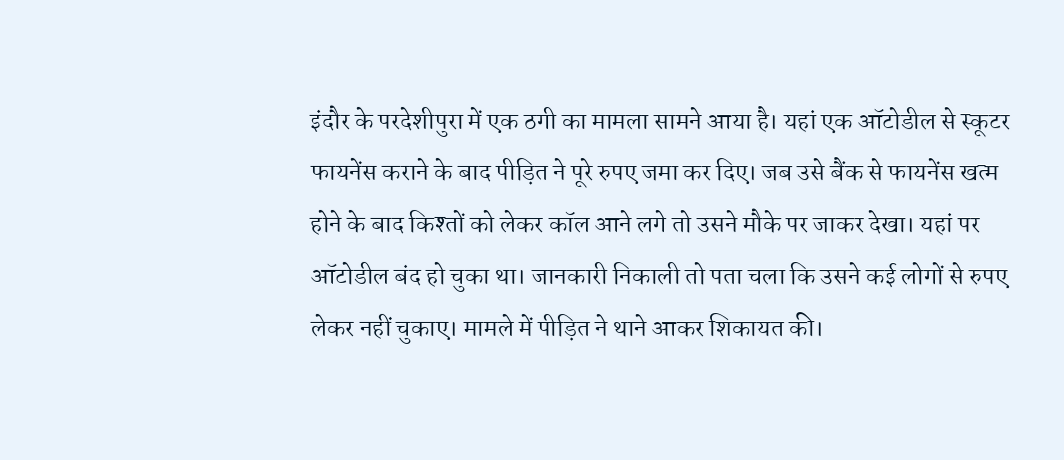इंदौर के परदेशीपुरा में एक ठगी का मामला सामने आया है। यहां एक ऑटोडील से स्कूटर फायनेंस कराने के बाद पीड़ित ने पूरे रुपए जमा कर दिए। जब उसे बैंक से फायनेंस खत्म होने के बाद किश्तों को लेकर कॉल आने लगे तो उसने मौके पर जाकर देखा। यहां पर ऑटोडील बंद हो चुका था। जानकारी निकाली तो पता चला कि उसने कई लोगों से रुपए लेकर नहीं चुकाए। मामले में पीड़ित ने थाने आकर शिकायत की।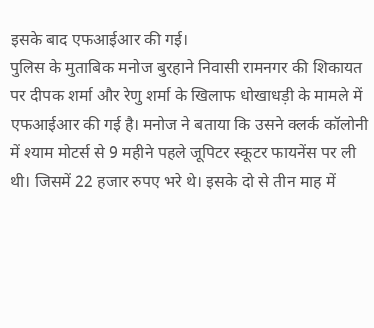इसके बाद एफआईआर की गई।
पुलिस के मुताबिक मनोज बुरहाने निवासी रामनगर की शिकायत पर दीपक शर्मा और रेणु शर्मा के खिलाफ धोखाधड़ी के मामले में एफआईआर की गई है। मनोज ने बताया कि उसने क्लर्क कॉलोनी में श्याम मोटर्स से 9 महीने पहले जूपिटर स्कूटर फायनेंस पर ली थी। जिसमें 22 हजार रुपए भरे थे। इसके दो से तीन माह में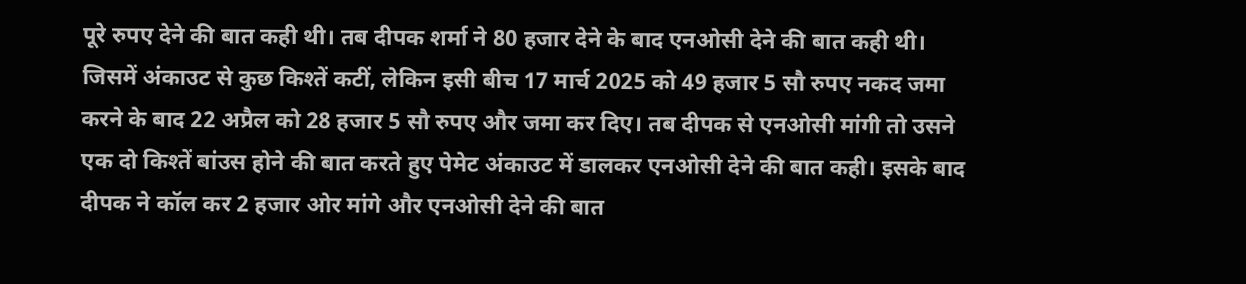पूरे रुपए देने की बात कही थी। तब दीपक शर्मा ने 80 हजार देने के बाद एनओसी देने की बात कही थी।
जिसमें अंकाउट से कुछ किश्तें कटीं, लेकिन इसी बीच 17 मार्च 2025 को 49 हजार 5 सौ रुपए नकद जमा करने के बाद 22 अप्रैल को 28 हजार 5 सौ रुपए और जमा कर दिए। तब दीपक से एनओसी मांगी तो उसने एक दो किश्तें बांउस होने की बात करते हुए पेमेट अंकाउट में डालकर एनओसी देने की बात कही। इसके बाद दीपक ने कॉल कर 2 हजार ओर मांगे और एनओसी देने की बात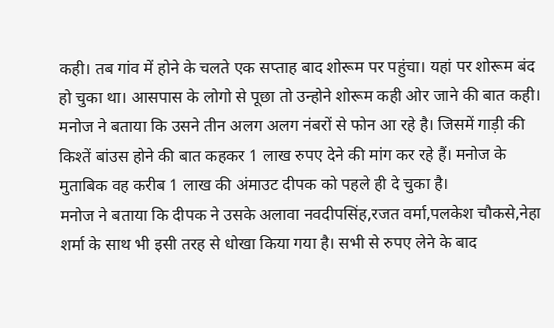कही। तब गांव में होने के चलते एक सप्ताह बाद शोरूम पर पहुंचा। यहां पर शोरूम बंद हो चुका था। आसपास के लोगो से पूछा तो उन्होने शोरूम कही ओर जाने की बात कही।
मनोज ने बताया कि उसने तीन अलग अलग नंबरों से फोन आ रहे है। जिसमें गाड़ी की किश्तें बांउस होने की बात कहकर 1 लाख रुपए देने की मांग कर रहे हैं। मनोज के मुताबिक वह करीब 1 लाख की अंमाउट दीपक को पहले ही दे चुका है।
मनोज ने बताया कि दीपक ने उसके अलावा नवदीपसिंह,रजत वर्मा,पलकेश चौकसे,नेहा शर्मा के साथ भी इसी तरह से धोखा किया गया है। सभी से रुपए लेने के बाद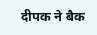दीपक ने बैक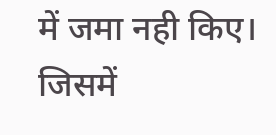में जमा नही किए। जिसमें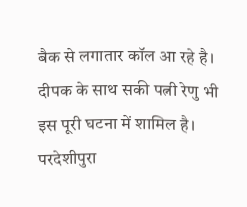बैक से लगातार कॉल आ रहे है। दीपक के साथ सकी पत्नी रेणु भी इस पूरी घटना में शामिल है। परदेशीपुरा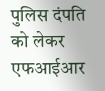पुलिस दंपति को लेकर एफआईआर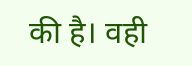की है। वही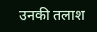उनकी तलाश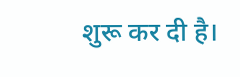शुरू कर दी है।